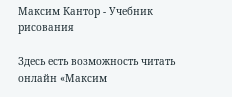Максим Кантор - Учебник рисования

Здесь есть возможность читать онлайн «Максим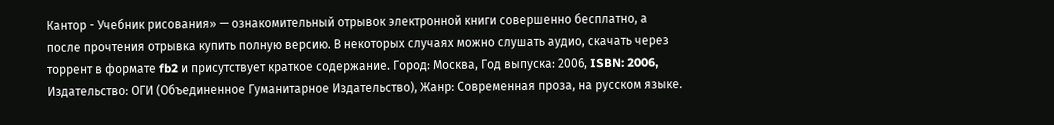Кантор - Учебник рисования» — ознакомительный отрывок электронной книги совершенно бесплатно, а после прочтения отрывка купить полную версию. В некоторых случаях можно слушать аудио, скачать через торрент в формате fb2 и присутствует краткое содержание. Город: Москва, Год выпуска: 2006, ISBN: 2006, Издательство: ОГИ (Объединенное Гуманитарное Издательство), Жанр: Современная проза, на русском языке.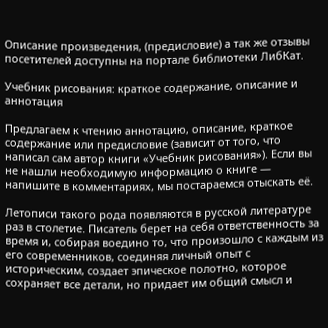Описание произведения, (предисловие) а так же отзывы посетителей доступны на портале библиотеки ЛибКат.

Учебник рисования: краткое содержание, описание и аннотация

Предлагаем к чтению аннотацию, описание, краткое содержание или предисловие (зависит от того, что написал сам автор книги «Учебник рисования»). Если вы не нашли необходимую информацию о книге — напишите в комментариях, мы постараемся отыскать её.

Летописи такого рода появляются в русской литературе раз в столетие. Писатель берет на себя ответственность за время и, собирая воедино то, что произошло с каждым из его современников, соединяя личный опыт с историческим, создает эпическое полотно, которое сохраняет все детали, но придает им общий смысл и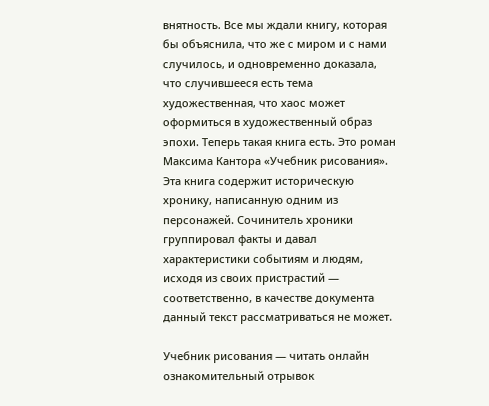внятность. Все мы ждали книгу, которая бы объяснила, что же с миром и с нами случилось, и одновременно доказала, что случившееся есть тема художественная, что хаос может оформиться в художественный образ эпохи. Теперь такая книга есть. Это роман Максима Кантора «Учебник рисования».
Эта книга содержит историческую хронику, написанную одним из персонажей. Сочинитель хроники группировал факты и давал характеристики событиям и людям, исходя из своих пристрастий — соответственно, в качестве документа данный текст рассматриваться не может.

Учебник рисования — читать онлайн ознакомительный отрывок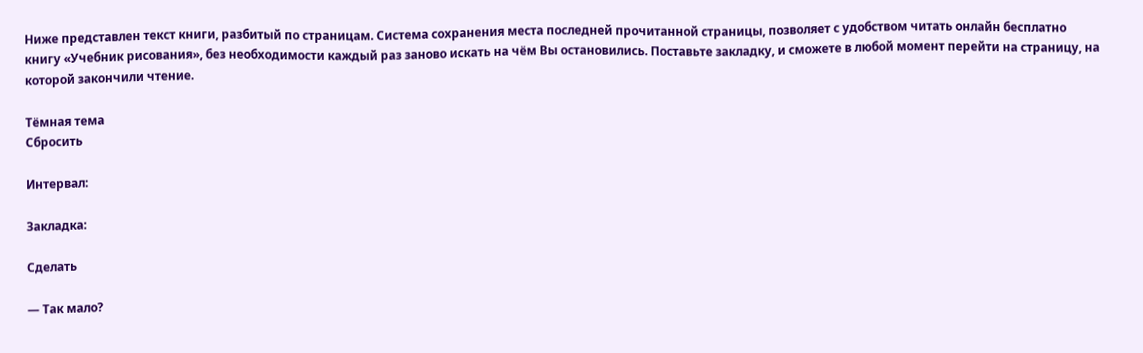Ниже представлен текст книги, разбитый по страницам. Система сохранения места последней прочитанной страницы, позволяет с удобством читать онлайн бесплатно книгу «Учебник рисования», без необходимости каждый раз заново искать на чём Вы остановились. Поставьте закладку, и сможете в любой момент перейти на страницу, на которой закончили чтение.

Тёмная тема
Сбросить

Интервал:

Закладка:

Сделать

— Так мало?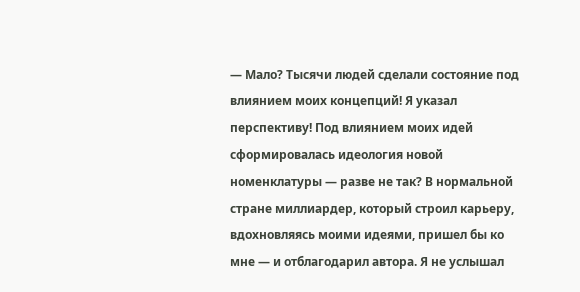— Мало? Тысячи людей сделали состояние под влиянием моих концепций! Я указал перспективу! Под влиянием моих идей сформировалась идеология новой номенклатуры — разве не так? В нормальной стране миллиардер, который строил карьеру, вдохновляясь моими идеями, пришел бы ко мне — и отблагодарил автора. Я не услышал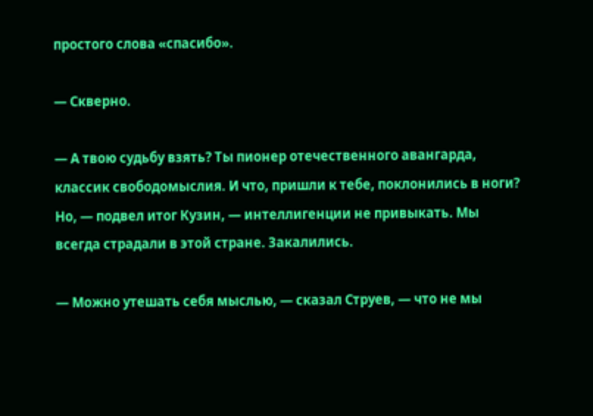простого слова «спасибо».

— Скверно.

— А твою судьбу взять? Ты пионер отечественного авангарда, классик свободомыслия. И что, пришли к тебе, поклонились в ноги? Но, — подвел итог Кузин, — интеллигенции не привыкать. Мы всегда страдали в этой стране. Закалились.

— Можно утешать себя мыслью, — сказал Струев, — что не мы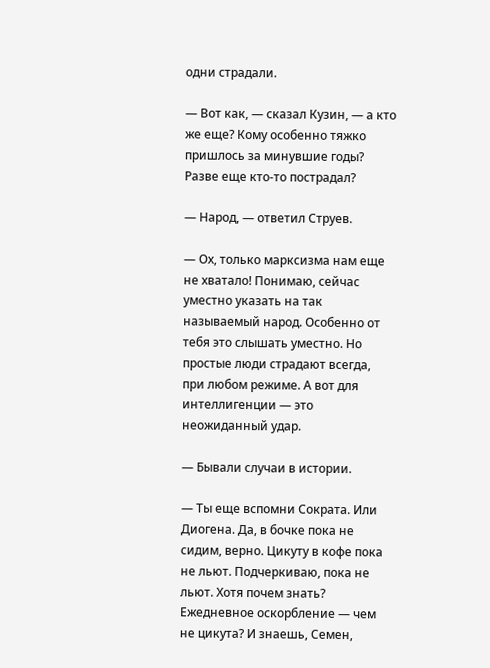одни страдали.

— Вот как, — сказал Кузин, — а кто же еще? Кому особенно тяжко пришлось за минувшие годы? Разве еще кто-то пострадал?

— Народ, — ответил Струев.

— Ох, только марксизма нам еще не хватало! Понимаю, сейчас уместно указать на так называемый народ. Особенно от тебя это слышать уместно. Но простые люди страдают всегда, при любом режиме. А вот для интеллигенции — это неожиданный удар.

— Бывали случаи в истории.

— Ты еще вспомни Сократа. Или Диогена. Да, в бочке пока не сидим, верно. Цикуту в кофе пока не льют. Подчеркиваю, пока не льют. Хотя почем знать? Ежедневное оскорбление — чем не цикута? И знаешь, Семен,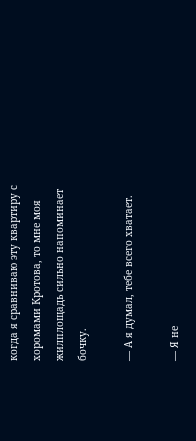когда я сравниваю эту квартиру с хоромами Кротова, то мне моя жилплощадь сильно напоминает бочку.

— А я думал, тебе всего хватает.

— Я не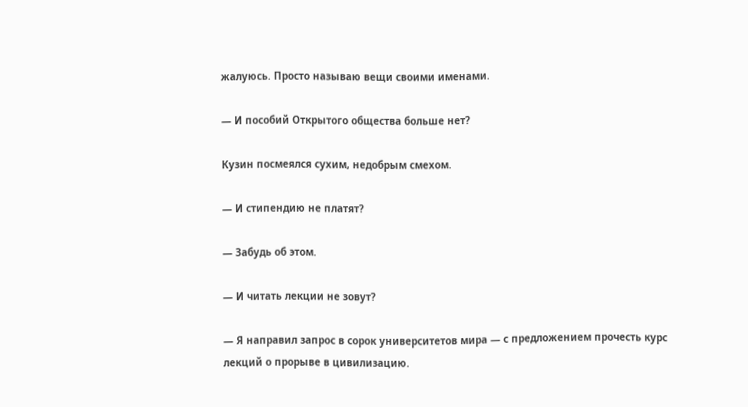жалуюсь. Просто называю вещи своими именами.

— И пособий Открытого общества больше нет?

Кузин посмеялся сухим, недобрым смехом.

— И стипендию не платят?

— Забудь об этом.

— И читать лекции не зовут?

— Я направил запрос в сорок университетов мира — с предложением прочесть курс лекций о прорыве в цивилизацию.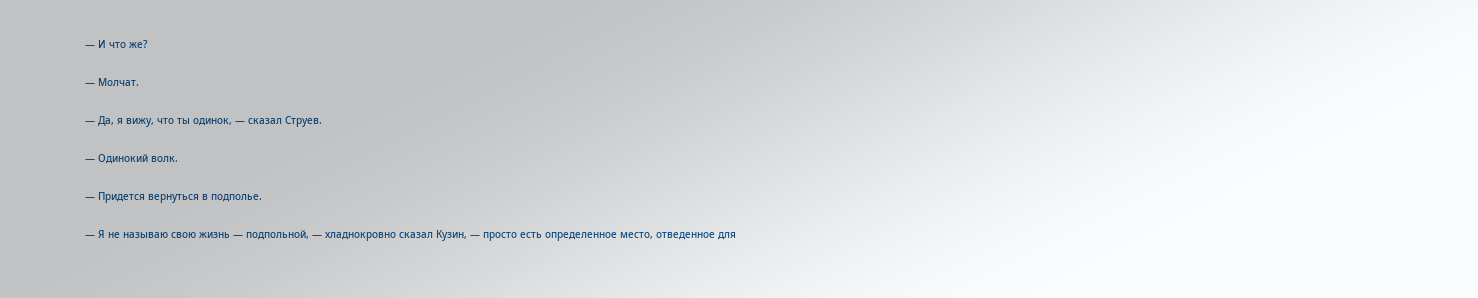— И что же?

— Молчат.

— Да, я вижу, что ты одинок, — сказал Струев.

— Одинокий волк.

— Придется вернуться в подполье.

— Я не называю свою жизнь — подпольной, — хладнокровно сказал Кузин, — просто есть определенное место, отведенное для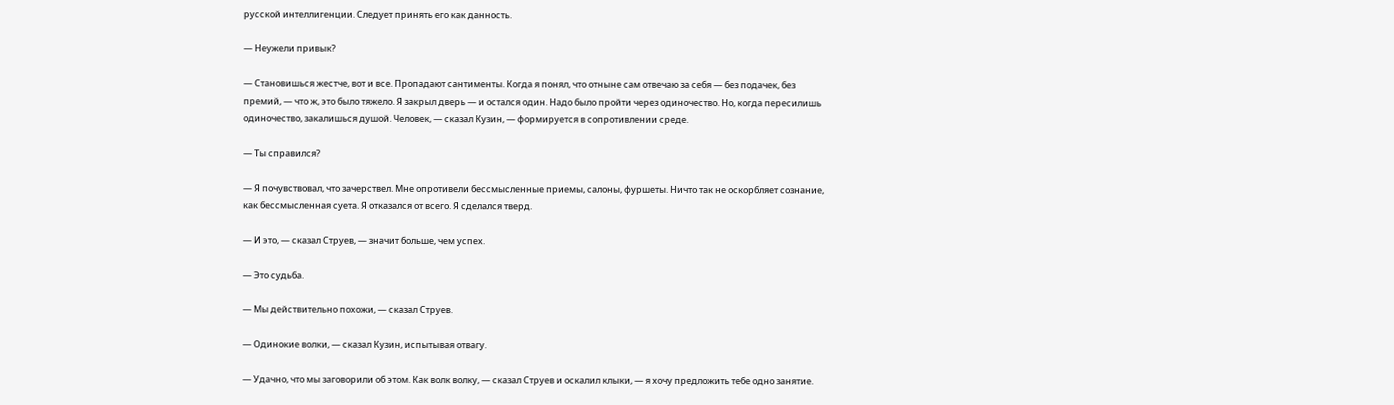русской интеллигенции. Следует принять его как данность.

— Неужели привык?

— Становишься жестче, вот и все. Пропадают сантименты. Когда я понял, что отныне сам отвечаю за себя — без подачек, без премий, — что ж, это было тяжело. Я закрыл дверь — и остался один. Надо было пройти через одиночество. Но, когда пересилишь одиночество, закалишься душой. Человек, — сказал Кузин, — формируется в сопротивлении среде.

— Ты справился?

— Я почувствовал, что зачерствел. Мне опротивели бессмысленные приемы, салоны, фуршеты. Ничто так не оскорбляет сознание, как бессмысленная суета. Я отказался от всего. Я сделался тверд.

— И это, — сказал Струев, — значит больше, чем успех.

— Это судьба.

— Мы действительно похожи, — сказал Струев.

— Одинокие волки, — сказал Кузин, испытывая отвагу.

— Удачно, что мы заговорили об этом. Как волк волку, — сказал Струев и оскалил клыки, — я хочу предложить тебе одно занятие.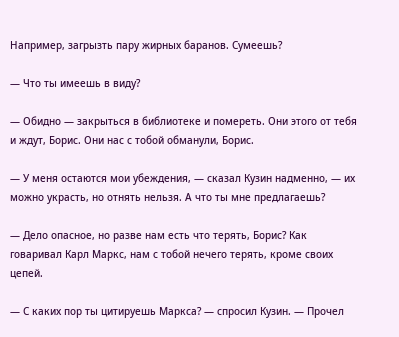Например, загрызть пару жирных баранов. Сумеешь?

— Что ты имеешь в виду?

— Обидно — закрыться в библиотеке и помереть. Они этого от тебя и ждут, Борис. Они нас с тобой обманули, Борис.

— У меня остаются мои убеждения, — сказал Кузин надменно, — их можно украсть, но отнять нельзя. А что ты мне предлагаешь?

— Дело опасное, но разве нам есть что терять, Борис? Как говаривал Карл Маркс, нам с тобой нечего терять, кроме своих цепей.

— С каких пор ты цитируешь Маркса? — спросил Кузин. — Прочел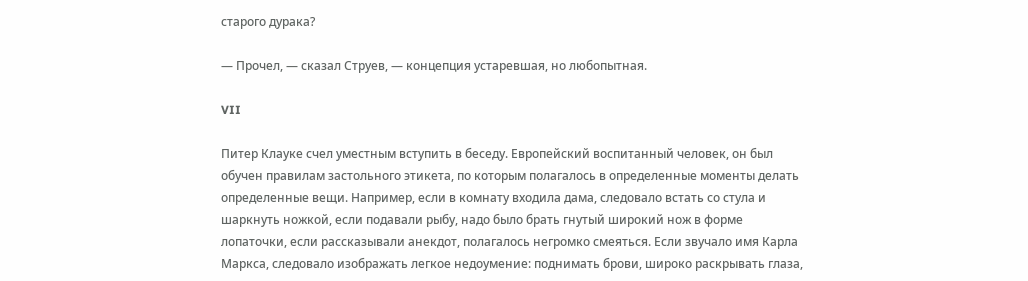старого дурака?

— Прочел, — сказал Струев, — концепция устаревшая, но любопытная.

VII

Питер Клауке счел уместным вступить в беседу. Европейский воспитанный человек, он был обучен правилам застольного этикета, по которым полагалось в определенные моменты делать определенные вещи. Например, если в комнату входила дама, следовало встать со стула и шаркнуть ножкой, если подавали рыбу, надо было брать гнутый широкий нож в форме лопаточки, если рассказывали анекдот, полагалось негромко смеяться. Если звучало имя Карла Маркса, следовало изображать легкое недоумение: поднимать брови, широко раскрывать глаза,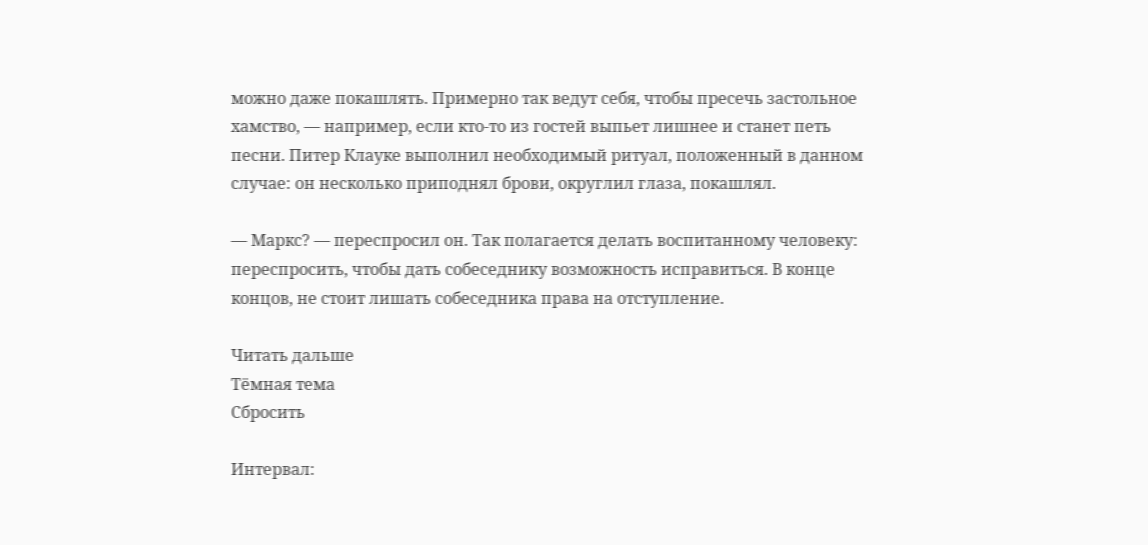можно даже покашлять. Примерно так ведут себя, чтобы пресечь застольное хамство, — например, если кто-то из гостей выпьет лишнее и станет петь песни. Питер Клауке выполнил необходимый ритуал, положенный в данном случае: он несколько приподнял брови, округлил глаза, покашлял.

— Маркс? — переспросил он. Так полагается делать воспитанному человеку: переспросить, чтобы дать собеседнику возможность исправиться. В конце концов, не стоит лишать собеседника права на отступление.

Читать дальше
Тёмная тема
Сбросить

Интервал: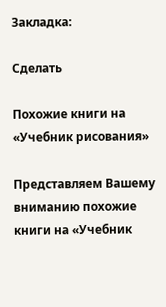Закладка:

Сделать

Похожие книги на «Учебник рисования»

Представляем Вашему вниманию похожие книги на «Учебник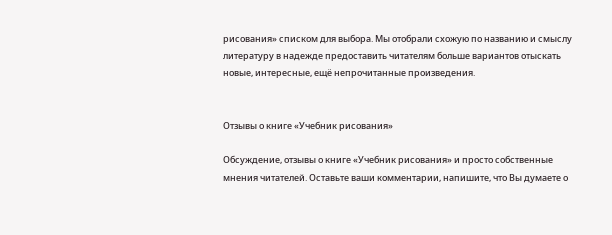рисования» списком для выбора. Мы отобрали схожую по названию и смыслу литературу в надежде предоставить читателям больше вариантов отыскать новые, интересные, ещё непрочитанные произведения.


Отзывы о книге «Учебник рисования»

Обсуждение, отзывы о книге «Учебник рисования» и просто собственные мнения читателей. Оставьте ваши комментарии, напишите, что Вы думаете о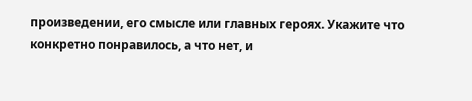произведении, его смысле или главных героях. Укажите что конкретно понравилось, а что нет, и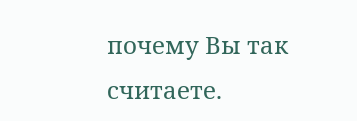почему Вы так считаете.